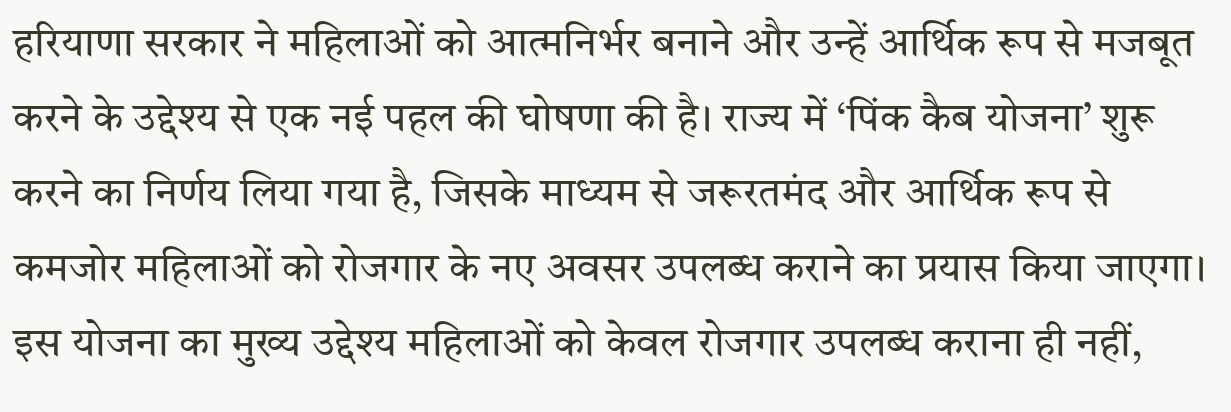हरियाणा सरकार ने महिलाओं को आत्मनिर्भर बनाने और उन्हें आर्थिक रूप से मजबूत करने के उद्देश्य से एक नई पहल की घोषणा की है। राज्य में ‘पिंक कैब योजना’ शुरू करने का निर्णय लिया गया है, जिसके माध्यम से जरूरतमंद और आर्थिक रूप से कमजोर महिलाओं को रोजगार के नए अवसर उपलब्ध कराने का प्रयास किया जाएगा।
इस योजना का मुख्य उद्देश्य महिलाओं को केवल रोजगार उपलब्ध कराना ही नहीं,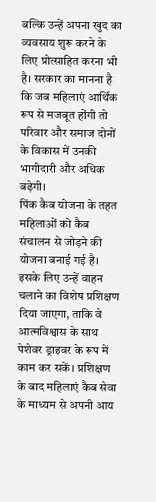बल्कि उन्हें अपना खुद का व्यवसाय शुरू करने के लिए प्रोत्साहित करना भी है। सरकार का मानना है कि जब महिलाएं आर्थिक रूप से मजबूत होंगी तो परिवार और समाज दोनों के विकास में उनकी भागीदारी और अधिक बढ़ेगी।
पिंक कैब योजना के तहत महिलाओं को कैब संचालन से जोड़ने की योजना बनाई गई है। इसके लिए उन्हें वाहन चलाने का विशेष प्रशिक्षण दिया जाएगा, ताकि वे आत्मविश्वास के साथ पेशेवर ड्राइवर के रूप में काम कर सकें। प्रशिक्षण के बाद महिलाएं कैब सेवा के माध्यम से अपनी आय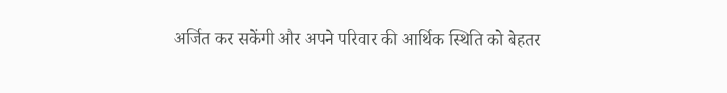अर्जित कर सकेंगी और अपने परिवार की आर्थिक स्थिति को बेहतर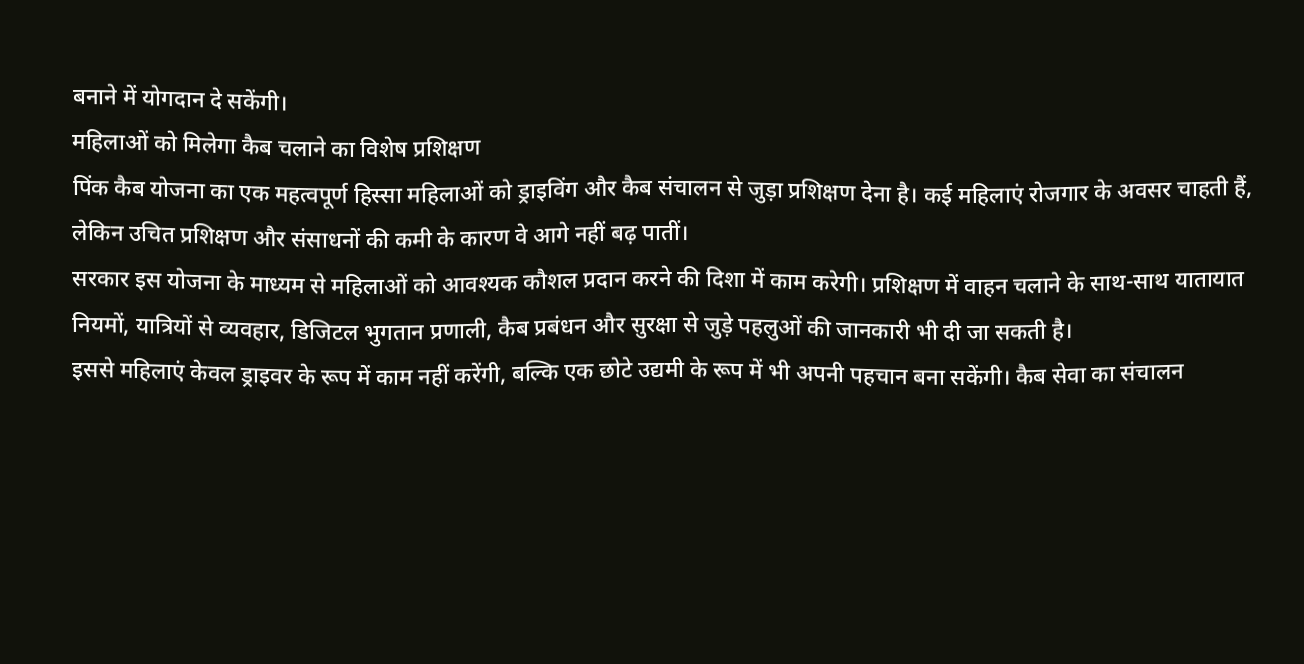बनाने में योगदान दे सकेंगी।
महिलाओं को मिलेगा कैब चलाने का विशेष प्रशिक्षण
पिंक कैब योजना का एक महत्वपूर्ण हिस्सा महिलाओं को ड्राइविंग और कैब संचालन से जुड़ा प्रशिक्षण देना है। कई महिलाएं रोजगार के अवसर चाहती हैं, लेकिन उचित प्रशिक्षण और संसाधनों की कमी के कारण वे आगे नहीं बढ़ पातीं।
सरकार इस योजना के माध्यम से महिलाओं को आवश्यक कौशल प्रदान करने की दिशा में काम करेगी। प्रशिक्षण में वाहन चलाने के साथ-साथ यातायात नियमों, यात्रियों से व्यवहार, डिजिटल भुगतान प्रणाली, कैब प्रबंधन और सुरक्षा से जुड़े पहलुओं की जानकारी भी दी जा सकती है।
इससे महिलाएं केवल ड्राइवर के रूप में काम नहीं करेंगी, बल्कि एक छोटे उद्यमी के रूप में भी अपनी पहचान बना सकेंगी। कैब सेवा का संचालन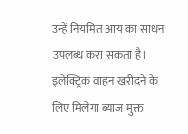उन्हें नियमित आय का साधन उपलब्ध करा सकता है।
इलेक्ट्रिक वाहन खरीदने के लिए मिलेगा ब्याज मुक्त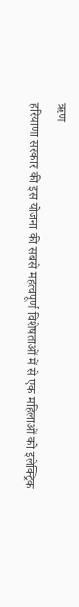ऋण
हरियाणा सरकार की इस योजना की सबसे महत्वपूर्ण विशेषताओं में से एक महिलाओं को इलेक्ट्रिक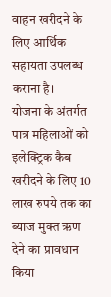वाहन खरीदने के लिए आर्थिक सहायता उपलब्ध कराना है।
योजना के अंतर्गत पात्र महिलाओं को इलेक्ट्रिक कैब खरीदने के लिए 10 लाख रुपये तक का ब्याज मुक्त ऋण देने का प्रावधान किया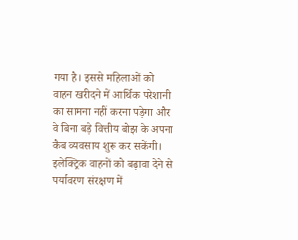गया है। इससे महिलाओं को वाहन खरीदने में आर्थिक परेशानी का सामना नहीं करना पड़ेगा और वे बिना बड़े वित्तीय बोझ के अपना कैब व्यवसाय शुरू कर सकेंगी।
इलेक्ट्रिक वाहनों को बढ़ावा देने से पर्यावरण संरक्षण में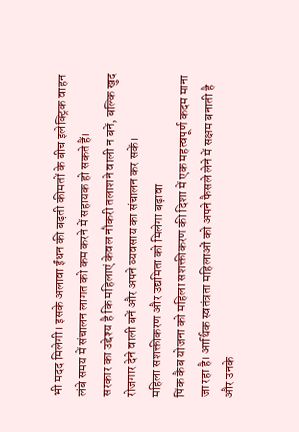भी मदद मिलेगी। इसके अलावा ईंधन की बढ़ती कीमतों के बीच इलेक्ट्रिक वाहन लंबे समय में संचालन लागत को कम करने में सहायक हो सकते हैं।
सरकार का उद्देश्य है कि महिलाएं केवल नौकरी तलाशने वाली न बनें, बल्कि खुद रोजगार देने वाली बनें और अपने व्यवसाय का संचालन कर सकें।
महिला सशक्तीकरण और उद्यमिता को मिलेगा बढ़ावा
पिंक कैब योजना को महिला सशक्तीकरण की दिशा में एक महत्वपूर्ण कदम माना जा रहा है। आर्थिक स्वतंत्रता महिलाओं को अपने फैसले लेने में सक्षम बनाती है और उनके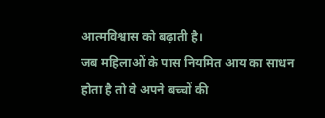आत्मविश्वास को बढ़ाती है।
जब महिलाओं के पास नियमित आय का साधन होता है तो वे अपने बच्चों की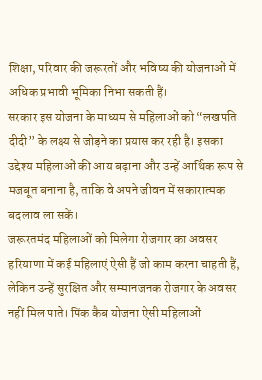शिक्षा, परिवार की जरूरतों और भविष्य की योजनाओं में अधिक प्रभावी भूमिका निभा सकती हैं।
सरकार इस योजना के माध्यम से महिलाओं को “लखपति दीदी” के लक्ष्य से जोड़ने का प्रयास कर रही है। इसका उद्देश्य महिलाओं की आय बढ़ाना और उन्हें आर्थिक रूप से मजबूत बनाना है, ताकि वे अपने जीवन में सकारात्मक बदलाव ला सकें।
जरूरतमंद महिलाओं को मिलेगा रोजगार का अवसर
हरियाणा में कई महिलाएं ऐसी हैं जो काम करना चाहती हैं, लेकिन उन्हें सुरक्षित और सम्मानजनक रोजगार के अवसर नहीं मिल पाते। पिंक कैब योजना ऐसी महिलाओं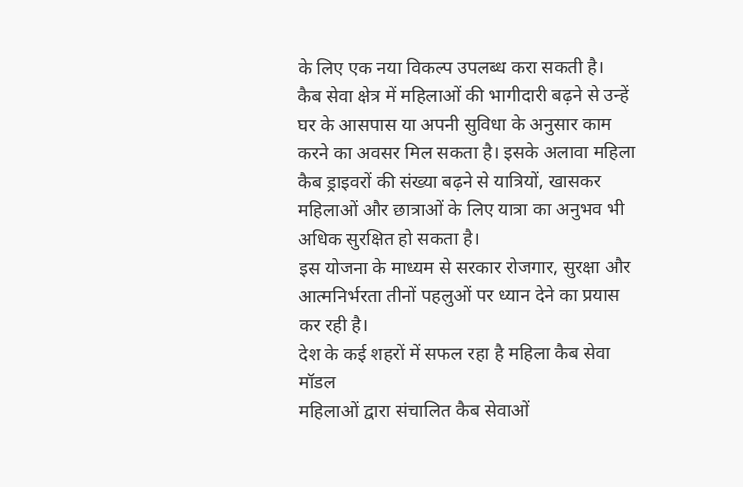के लिए एक नया विकल्प उपलब्ध करा सकती है।
कैब सेवा क्षेत्र में महिलाओं की भागीदारी बढ़ने से उन्हें घर के आसपास या अपनी सुविधा के अनुसार काम करने का अवसर मिल सकता है। इसके अलावा महिला कैब ड्राइवरों की संख्या बढ़ने से यात्रियों, खासकर महिलाओं और छात्राओं के लिए यात्रा का अनुभव भी अधिक सुरक्षित हो सकता है।
इस योजना के माध्यम से सरकार रोजगार, सुरक्षा और आत्मनिर्भरता तीनों पहलुओं पर ध्यान देने का प्रयास कर रही है।
देश के कई शहरों में सफल रहा है महिला कैब सेवा मॉडल
महिलाओं द्वारा संचालित कैब सेवाओं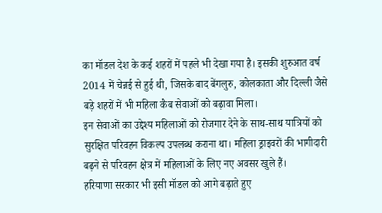का मॉडल देश के कई शहरों में पहले भी देखा गया है। इसकी शुरुआत वर्ष 2014 में चेन्नई से हुई थी, जिसके बाद बेंगलुरु, कोलकाता और दिल्ली जैसे बड़े शहरों में भी महिला कैब सेवाओं को बढ़ावा मिला।
इन सेवाओं का उद्देश्य महिलाओं को रोजगार देने के साथ-साथ यात्रियों को सुरक्षित परिवहन विकल्प उपलब्ध कराना था। महिला ड्राइवरों की भागीदारी बढ़ने से परिवहन क्षेत्र में महिलाओं के लिए नए अवसर खुले हैं।
हरियाणा सरकार भी इसी मॉडल को आगे बढ़ाते हुए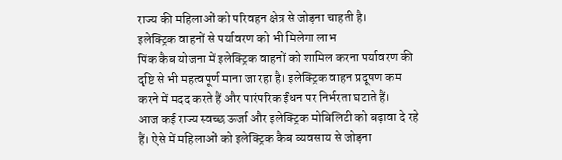राज्य की महिलाओं को परिवहन क्षेत्र से जोड़ना चाहती है।
इलेक्ट्रिक वाहनों से पर्यावरण को भी मिलेगा लाभ
पिंक कैब योजना में इलेक्ट्रिक वाहनों को शामिल करना पर्यावरण की दृष्टि से भी महत्वपूर्ण माना जा रहा है। इलेक्ट्रिक वाहन प्रदूषण कम करने में मदद करते हैं और पारंपरिक ईंधन पर निर्भरता घटाते हैं।
आज कई राज्य स्वच्छ ऊर्जा और इलेक्ट्रिक मोबिलिटी को बढ़ावा दे रहे हैं। ऐसे में महिलाओं को इलेक्ट्रिक कैब व्यवसाय से जोड़ना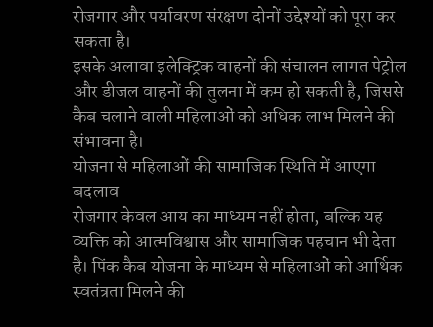रोजगार और पर्यावरण संरक्षण दोनों उद्देश्यों को पूरा कर सकता है।
इसके अलावा इलेक्ट्रिक वाहनों की संचालन लागत पेट्रोल और डीजल वाहनों की तुलना में कम हो सकती है, जिससे कैब चलाने वाली महिलाओं को अधिक लाभ मिलने की संभावना है।
योजना से महिलाओं की सामाजिक स्थिति में आएगा बदलाव
रोजगार केवल आय का माध्यम नहीं होता, बल्कि यह व्यक्ति को आत्मविश्वास और सामाजिक पहचान भी देता है। पिंक कैब योजना के माध्यम से महिलाओं को आर्थिक स्वतंत्रता मिलने की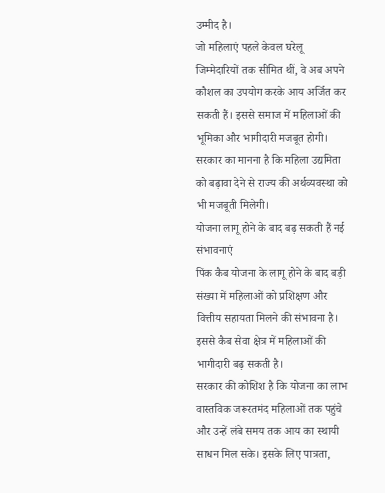उम्मीद है।
जो महिलाएं पहले केवल घरेलू जिम्मेदारियों तक सीमित थीं, वे अब अपने कौशल का उपयोग करके आय अर्जित कर सकती हैं। इससे समाज में महिलाओं की भूमिका और भागीदारी मजबूत होगी।
सरकार का मानना है कि महिला उद्यमिता को बढ़ावा देने से राज्य की अर्थव्यवस्था को भी मजबूती मिलेगी।
योजना लागू होने के बाद बढ़ सकती हैं नई संभावनाएं
पिंक कैब योजना के लागू होने के बाद बड़ी संख्या में महिलाओं को प्रशिक्षण और वित्तीय सहायता मिलने की संभावना है। इससे कैब सेवा क्षेत्र में महिलाओं की भागीदारी बढ़ सकती है।
सरकार की कोशिश है कि योजना का लाभ वास्तविक जरूरतमंद महिलाओं तक पहुंचे और उन्हें लंबे समय तक आय का स्थायी साधन मिल सके। इसके लिए पात्रता,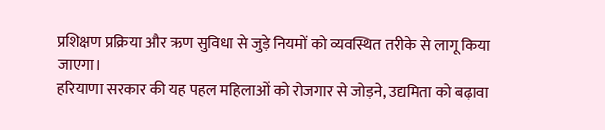प्रशिक्षण प्रक्रिया और ऋण सुविधा से जुड़े नियमों को व्यवस्थित तरीके से लागू किया जाएगा।
हरियाणा सरकार की यह पहल महिलाओं को रोजगार से जोड़ने, उद्यमिता को बढ़ावा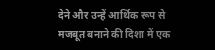देने और उन्हें आर्थिक रूप से मजबूत बनाने की दिशा में एक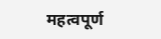महत्वपूर्ण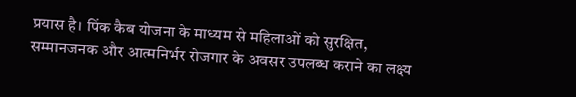प्रयास है। पिंक कैब योजना के माध्यम से महिलाओं को सुरक्षित, सम्मानजनक और आत्मनिर्भर रोजगार के अवसर उपलब्ध कराने का लक्ष्य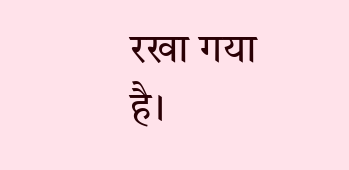रखा गया है।